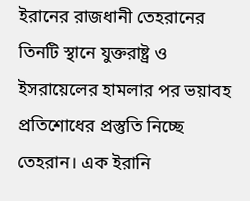ইরানের রাজধানী তেহরানের তিনটি স্থানে যুক্তরাষ্ট্র ও ইসরায়েলের হামলার পর ভয়াবহ প্রতিশোধের প্রস্তুতি নিচ্ছে তেহরান। এক ইরানি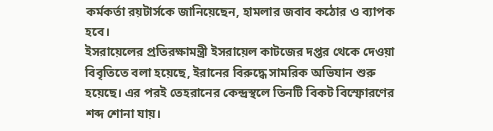কর্মকর্তা রয়টার্সকে জানিয়েছেন, হামলার জবাব কঠোর ও ব্যাপক হবে।
ইসরায়েলের প্রতিরক্ষামন্ত্রী ইসরায়েল কাটজের দপ্তর থেকে দেওয়া বিবৃতিতে বলা হয়েছে, ইরানের বিরুদ্ধে সামরিক অভিযান শুরু হয়েছে। এর পরই তেহরানের কেন্দ্রস্থলে তিনটি বিকট বিস্ফোরণের শব্দ শোনা যায়।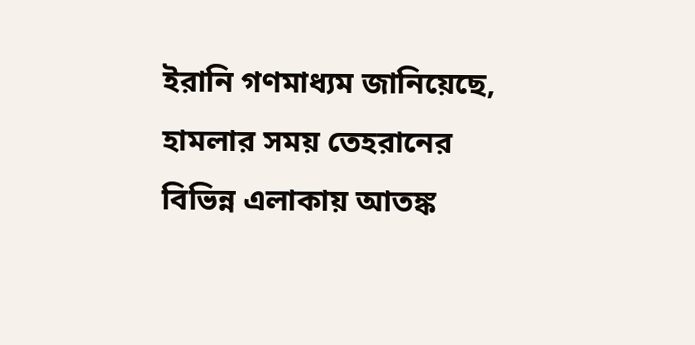ইরানি গণমাধ্যম জানিয়েছে, হামলার সময় তেহরানের বিভিন্ন এলাকায় আতঙ্ক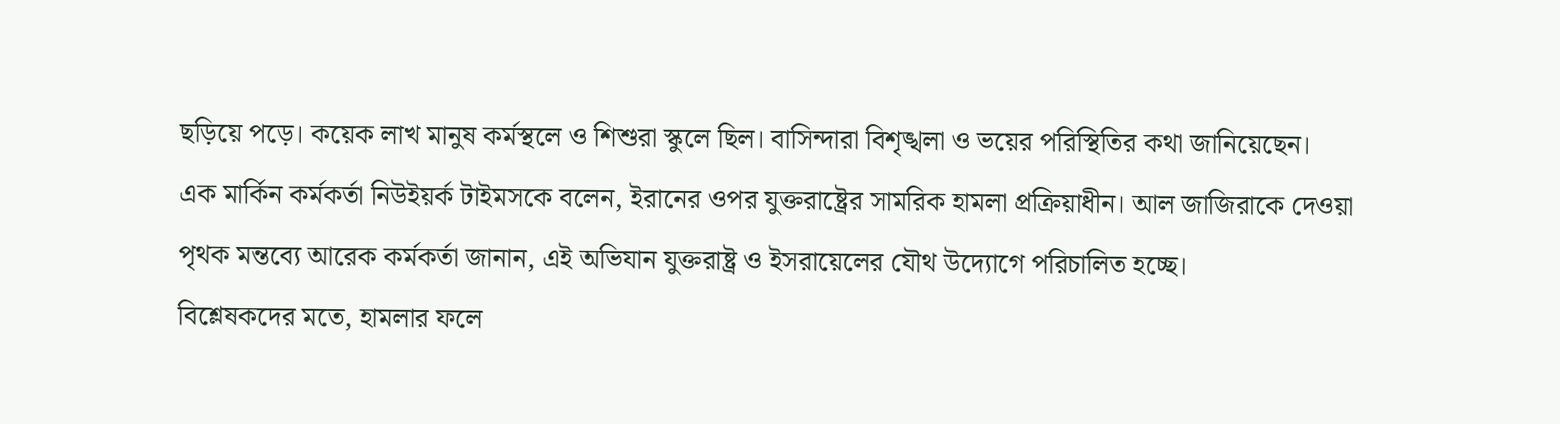ছড়িয়ে পড়ে। কয়েক লাখ মানুষ কর্মস্থলে ও শিশুরা স্কুলে ছিল। বাসিন্দারা বিশৃঙ্খলা ও ভয়ের পরিস্থিতির কথা জানিয়েছেন।
এক মার্কিন কর্মকর্তা নিউইয়র্ক টাইমসকে বলেন, ইরানের ওপর যুক্তরাষ্ট্রের সামরিক হামলা প্রক্রিয়াধীন। আল জাজিরাকে দেওয়া পৃথক মন্তব্যে আরেক কর্মকর্তা জানান, এই অভিযান যুক্তরাষ্ট্র ও ইসরায়েলের যৌথ উদ্যোগে পরিচালিত হচ্ছে।
বিশ্লেষকদের মতে, হামলার ফলে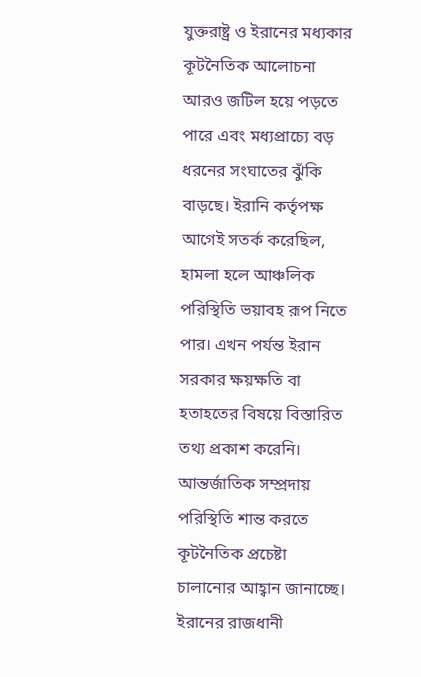যুক্তরাষ্ট্র ও ইরানের মধ্যকার কূটনৈতিক আলোচনা আরও জটিল হয়ে পড়তে পারে এবং মধ্যপ্রাচ্যে বড় ধরনের সংঘাতের ঝুঁকি বাড়ছে। ইরানি কর্তৃপক্ষ আগেই সতর্ক করেছিল, হামলা হলে আঞ্চলিক পরিস্থিতি ভয়াবহ রূপ নিতে পার। এখন পর্যন্ত ইরান সরকার ক্ষয়ক্ষতি বা হতাহতের বিষয়ে বিস্তারিত তথ্য প্রকাশ করেনি। আন্তর্জাতিক সম্প্রদায় পরিস্থিতি শান্ত করতে কূটনৈতিক প্রচেষ্টা চালানোর আহ্বান জানাচ্ছে।
ইরানের রাজধানী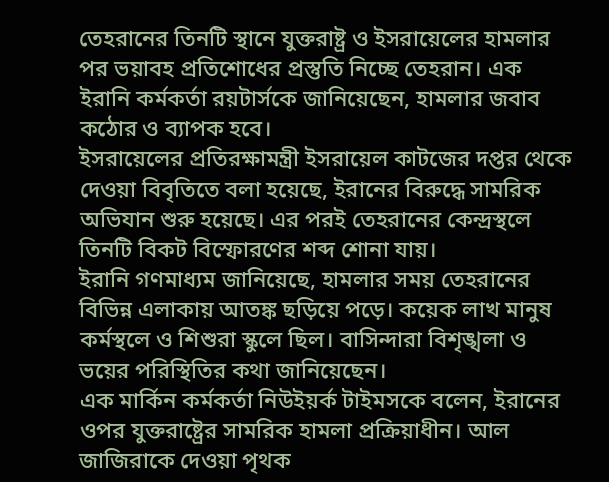তেহরানের তিনটি স্থানে যুক্তরাষ্ট্র ও ইসরায়েলের হামলার পর ভয়াবহ প্রতিশোধের প্রস্তুতি নিচ্ছে তেহরান। এক ইরানি কর্মকর্তা রয়টার্সকে জানিয়েছেন, হামলার জবাব কঠোর ও ব্যাপক হবে।
ইসরায়েলের প্রতিরক্ষামন্ত্রী ইসরায়েল কাটজের দপ্তর থেকে দেওয়া বিবৃতিতে বলা হয়েছে, ইরানের বিরুদ্ধে সামরিক অভিযান শুরু হয়েছে। এর পরই তেহরানের কেন্দ্রস্থলে তিনটি বিকট বিস্ফোরণের শব্দ শোনা যায়।
ইরানি গণমাধ্যম জানিয়েছে, হামলার সময় তেহরানের বিভিন্ন এলাকায় আতঙ্ক ছড়িয়ে পড়ে। কয়েক লাখ মানুষ কর্মস্থলে ও শিশুরা স্কুলে ছিল। বাসিন্দারা বিশৃঙ্খলা ও ভয়ের পরিস্থিতির কথা জানিয়েছেন।
এক মার্কিন কর্মকর্তা নিউইয়র্ক টাইমসকে বলেন, ইরানের ওপর যুক্তরাষ্ট্রের সামরিক হামলা প্রক্রিয়াধীন। আল জাজিরাকে দেওয়া পৃথক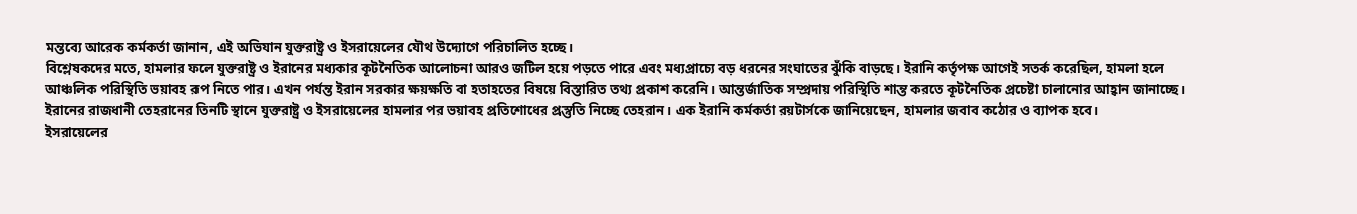মন্তব্যে আরেক কর্মকর্তা জানান, এই অভিযান যুক্তরাষ্ট্র ও ইসরায়েলের যৌথ উদ্যোগে পরিচালিত হচ্ছে।
বিশ্লেষকদের মতে, হামলার ফলে যুক্তরাষ্ট্র ও ইরানের মধ্যকার কূটনৈতিক আলোচনা আরও জটিল হয়ে পড়তে পারে এবং মধ্যপ্রাচ্যে বড় ধরনের সংঘাতের ঝুঁকি বাড়ছে। ইরানি কর্তৃপক্ষ আগেই সতর্ক করেছিল, হামলা হলে আঞ্চলিক পরিস্থিতি ভয়াবহ রূপ নিতে পার। এখন পর্যন্ত ইরান সরকার ক্ষয়ক্ষতি বা হতাহতের বিষয়ে বিস্তারিত তথ্য প্রকাশ করেনি। আন্তর্জাতিক সম্প্রদায় পরিস্থিতি শান্ত করতে কূটনৈতিক প্রচেষ্টা চালানোর আহ্বান জানাচ্ছে।
ইরানের রাজধানী তেহরানের তিনটি স্থানে যুক্তরাষ্ট্র ও ইসরায়েলের হামলার পর ভয়াবহ প্রতিশোধের প্রস্তুতি নিচ্ছে তেহরান। এক ইরানি কর্মকর্তা রয়টার্সকে জানিয়েছেন, হামলার জবাব কঠোর ও ব্যাপক হবে।
ইসরায়েলের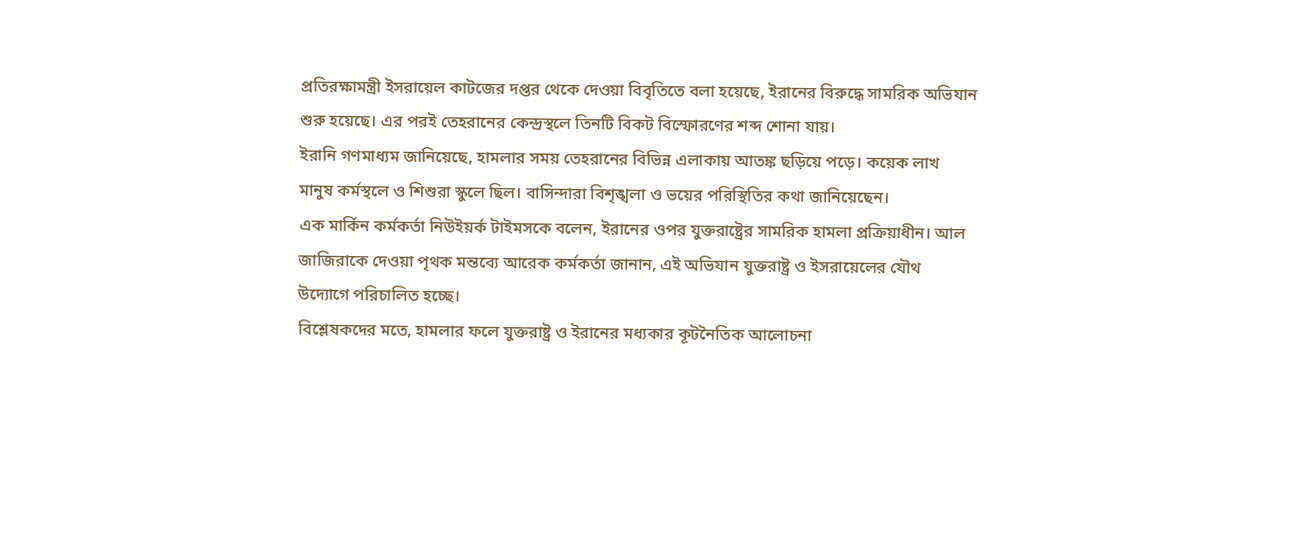প্রতিরক্ষামন্ত্রী ইসরায়েল কাটজের দপ্তর থেকে দেওয়া বিবৃতিতে বলা হয়েছে, ইরানের বিরুদ্ধে সামরিক অভিযান শুরু হয়েছে। এর পরই তেহরানের কেন্দ্রস্থলে তিনটি বিকট বিস্ফোরণের শব্দ শোনা যায়।
ইরানি গণমাধ্যম জানিয়েছে, হামলার সময় তেহরানের বিভিন্ন এলাকায় আতঙ্ক ছড়িয়ে পড়ে। কয়েক লাখ মানুষ কর্মস্থলে ও শিশুরা স্কুলে ছিল। বাসিন্দারা বিশৃঙ্খলা ও ভয়ের পরিস্থিতির কথা জানিয়েছেন।
এক মার্কিন কর্মকর্তা নিউইয়র্ক টাইমসকে বলেন, ইরানের ওপর যুক্তরাষ্ট্রের সামরিক হামলা প্রক্রিয়াধীন। আল জাজিরাকে দেওয়া পৃথক মন্তব্যে আরেক কর্মকর্তা জানান, এই অভিযান যুক্তরাষ্ট্র ও ইসরায়েলের যৌথ উদ্যোগে পরিচালিত হচ্ছে।
বিশ্লেষকদের মতে, হামলার ফলে যুক্তরাষ্ট্র ও ইরানের মধ্যকার কূটনৈতিক আলোচনা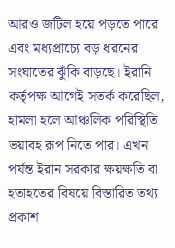আরও জটিল হয়ে পড়তে পারে এবং মধ্যপ্রাচ্যে বড় ধরনের সংঘাতের ঝুঁকি বাড়ছে। ইরানি কর্তৃপক্ষ আগেই সতর্ক করেছিল, হামলা হলে আঞ্চলিক পরিস্থিতি ভয়াবহ রূপ নিতে পার। এখন পর্যন্ত ইরান সরকার ক্ষয়ক্ষতি বা হতাহতের বিষয়ে বিস্তারিত তথ্য প্রকাশ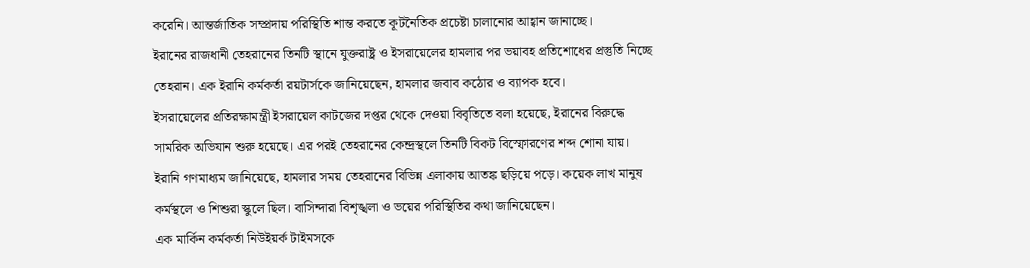করেনি। আন্তর্জাতিক সম্প্রদায় পরিস্থিতি শান্ত করতে কূটনৈতিক প্রচেষ্টা চালানোর আহ্বান জানাচ্ছে।
ইরানের রাজধানী তেহরানের তিনটি স্থানে যুক্তরাষ্ট্র ও ইসরায়েলের হামলার পর ভয়াবহ প্রতিশোধের প্রস্তুতি নিচ্ছে তেহরান। এক ইরানি কর্মকর্তা রয়টার্সকে জানিয়েছেন, হামলার জবাব কঠোর ও ব্যাপক হবে।
ইসরায়েলের প্রতিরক্ষামন্ত্রী ইসরায়েল কাটজের দপ্তর থেকে দেওয়া বিবৃতিতে বলা হয়েছে, ইরানের বিরুদ্ধে সামরিক অভিযান শুরু হয়েছে। এর পরই তেহরানের কেন্দ্রস্থলে তিনটি বিকট বিস্ফোরণের শব্দ শোনা যায়।
ইরানি গণমাধ্যম জানিয়েছে, হামলার সময় তেহরানের বিভিন্ন এলাকায় আতঙ্ক ছড়িয়ে পড়ে। কয়েক লাখ মানুষ কর্মস্থলে ও শিশুরা স্কুলে ছিল। বাসিন্দারা বিশৃঙ্খলা ও ভয়ের পরিস্থিতির কথা জানিয়েছেন।
এক মার্কিন কর্মকর্তা নিউইয়র্ক টাইমসকে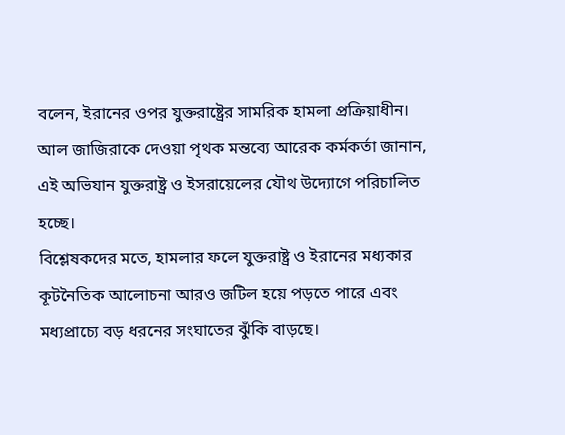বলেন, ইরানের ওপর যুক্তরাষ্ট্রের সামরিক হামলা প্রক্রিয়াধীন। আল জাজিরাকে দেওয়া পৃথক মন্তব্যে আরেক কর্মকর্তা জানান, এই অভিযান যুক্তরাষ্ট্র ও ইসরায়েলের যৌথ উদ্যোগে পরিচালিত হচ্ছে।
বিশ্লেষকদের মতে, হামলার ফলে যুক্তরাষ্ট্র ও ইরানের মধ্যকার কূটনৈতিক আলোচনা আরও জটিল হয়ে পড়তে পারে এবং মধ্যপ্রাচ্যে বড় ধরনের সংঘাতের ঝুঁকি বাড়ছে।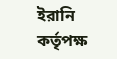ইরানি কর্তৃপক্ষ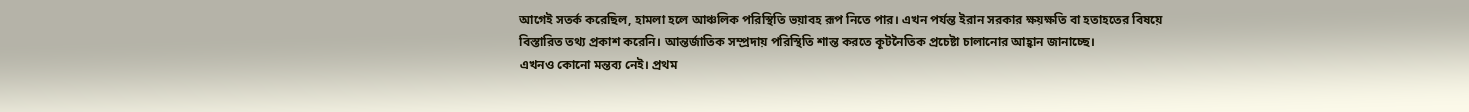আগেই সতর্ক করেছিল, হামলা হলে আঞ্চলিক পরিস্থিতি ভয়াবহ রূপ নিতে পার। এখন পর্যন্ত ইরান সরকার ক্ষয়ক্ষতি বা হতাহতের বিষয়ে বিস্তারিত তথ্য প্রকাশ করেনি। আন্তর্জাতিক সম্প্রদায় পরিস্থিতি শান্ত করতে কূটনৈতিক প্রচেষ্টা চালানোর আহ্বান জানাচ্ছে।
এখনও কোনো মন্তব্য নেই। প্রথম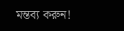মন্তব্য করুন!